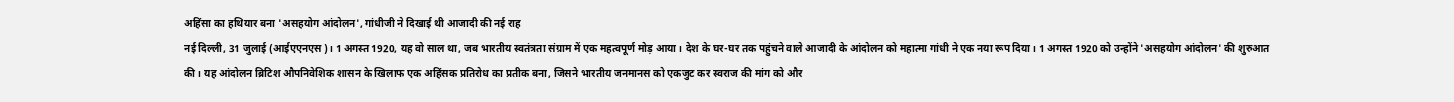अहिंसा का हथियार बना 'असहयोग आंदोलन', गांधीजी ने दिखाई थी आजादी की नई राह
नई दिल्ली, 31 जुलाई (आईएएनएस)। 1 अगस्त 1920, यह वो साल था, जब भारतीय स्वतंत्रता संग्राम में एक महत्वपूर्ण मोड़ आया। देश के घर-घर तक पहुंचने वाले आजादी के आंदोलन को महात्मा गांधी ने एक नया रूप दिया। 1 अगस्त 1920 को उन्होंने 'असहयोग आंदोलन' की शुरुआत की। यह आंदोलन ब्रिटिश औपनिवेशिक शासन के खिलाफ एक अहिंसक प्रतिरोध का प्रतीक बना, जिसने भारतीय जनमानस को एकजुट कर स्वराज की मांग को और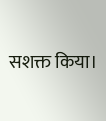सशक्त किया।